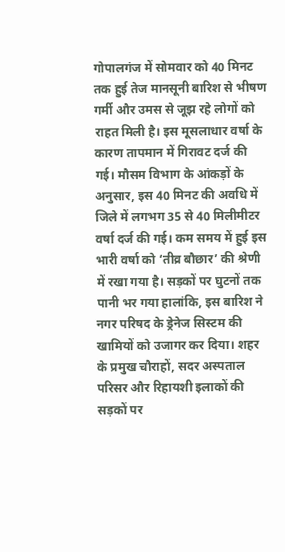गोपालगंज में सोमवार को 40 मिनट तक हुई तेज मानसूनी बारिश से भीषण गर्मी और उमस से जूझ रहे लोगों को राहत मिली है। इस मूसलाधार वर्षा के कारण तापमान में गिरावट दर्ज की गई। मौसम विभाग के आंकड़ों के अनुसार, इस 40 मिनट की अवधि में जिले में लगभग 35 से 40 मिलीमीटर वर्षा दर्ज की गई। कम समय में हुई इस भारी वर्षा को ‘तीव्र बौछार’ की श्रेणी में रखा गया है। सड़कों पर घुटनों तक पानी भर गया हालांकि, इस बारिश ने नगर परिषद के ड्रेनेज सिस्टम की खामियों को उजागर कर दिया। शहर के प्रमुख चौराहों, सदर अस्पताल परिसर और रिहायशी इलाकों की सड़कों पर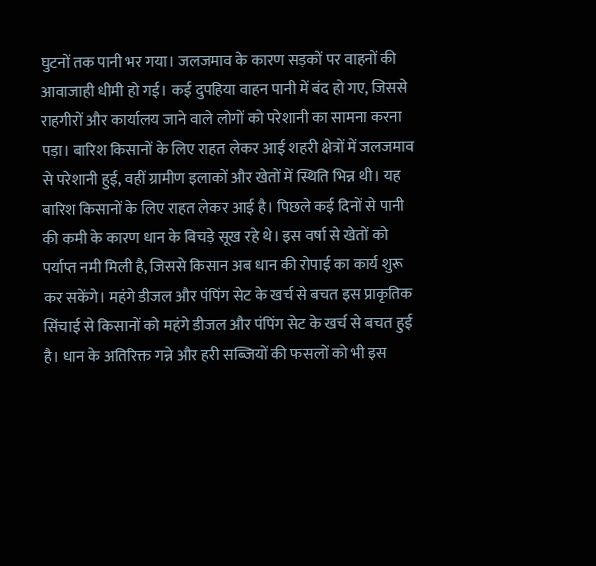घुटनों तक पानी भर गया। जलजमाव के कारण सड़कों पर वाहनों की आवाजाही धीमी हो गई। कई दुपहिया वाहन पानी में बंद हो गए, जिससे राहगीरों और कार्यालय जाने वाले लोगों को परेशानी का सामना करना पड़ा। बारिश किसानों के लिए राहत लेकर आई शहरी क्षेत्रों में जलजमाव से परेशानी हुई, वहीं ग्रामीण इलाकों और खेतों में स्थिति भिन्न थी। यह बारिश किसानों के लिए राहत लेकर आई है। पिछले कई दिनों से पानी की कमी के कारण धान के बिचड़े सूख रहे थे। इस वर्षा से खेतों को पर्याप्त नमी मिली है, जिससे किसान अब धान की रोपाई का कार्य शुरू कर सकेंगे। महंगे डीजल और पंपिंग सेट के खर्च से बचत इस प्राकृतिक सिंचाई से किसानों को महंगे डीजल और पंपिंग सेट के खर्च से बचत हुई है। धान के अतिरिक्त गन्ने और हरी सब्जियों की फसलों को भी इस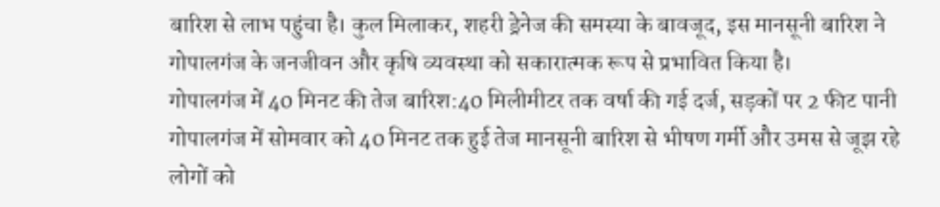बारिश से लाभ पहुंचा है। कुल मिलाकर, शहरी ड्रेनेज की समस्या के बावजूद, इस मानसूनी बारिश ने गोपालगंज के जनजीवन और कृषि व्यवस्था को सकारात्मक रूप से प्रभावित किया है।
गोपालगंज में 40 मिनट की तेज बारिश:40 मिलीमीटर तक वर्षा की गई दर्ज, सड़कों पर 2 फीट पानी
गोपालगंज में सोमवार को 40 मिनट तक हुई तेज मानसूनी बारिश से भीषण गर्मी और उमस से जूझ रहे लोगों को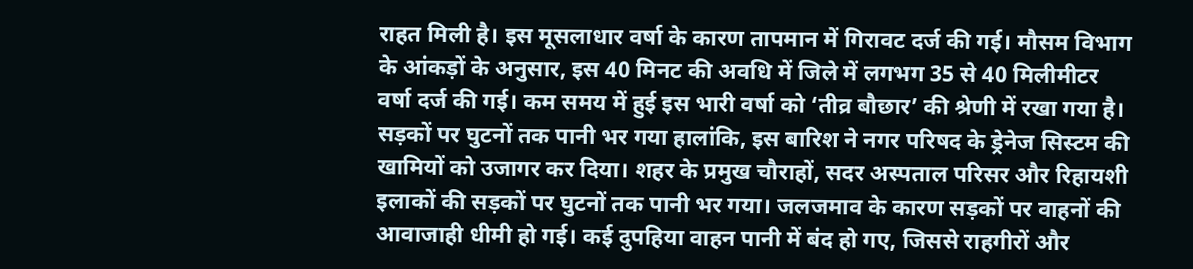राहत मिली है। इस मूसलाधार वर्षा के कारण तापमान में गिरावट दर्ज की गई। मौसम विभाग के आंकड़ों के अनुसार, इस 40 मिनट की अवधि में जिले में लगभग 35 से 40 मिलीमीटर वर्षा दर्ज की गई। कम समय में हुई इस भारी वर्षा को ‘तीव्र बौछार’ की श्रेणी में रखा गया है। सड़कों पर घुटनों तक पानी भर गया हालांकि, इस बारिश ने नगर परिषद के ड्रेनेज सिस्टम की खामियों को उजागर कर दिया। शहर के प्रमुख चौराहों, सदर अस्पताल परिसर और रिहायशी इलाकों की सड़कों पर घुटनों तक पानी भर गया। जलजमाव के कारण सड़कों पर वाहनों की आवाजाही धीमी हो गई। कई दुपहिया वाहन पानी में बंद हो गए, जिससे राहगीरों और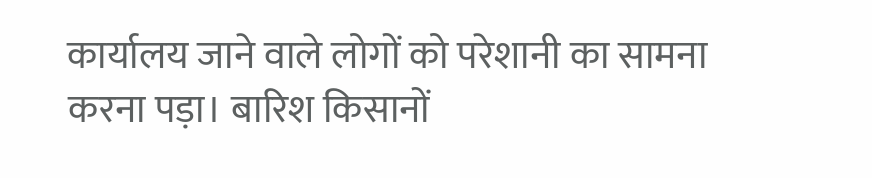कार्यालय जाने वाले लोगों को परेशानी का सामना करना पड़ा। बारिश किसानों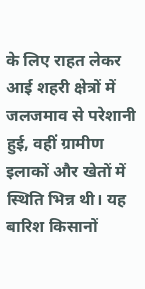के लिए राहत लेकर आई शहरी क्षेत्रों में जलजमाव से परेशानी हुई, वहीं ग्रामीण इलाकों और खेतों में स्थिति भिन्न थी। यह बारिश किसानों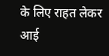के लिए राहत लेकर आई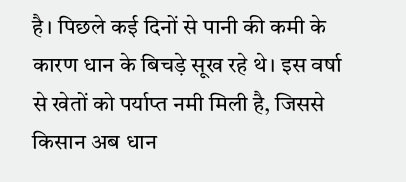है। पिछले कई दिनों से पानी की कमी के कारण धान के बिचड़े सूख रहे थे। इस वर्षा से खेतों को पर्याप्त नमी मिली है, जिससे किसान अब धान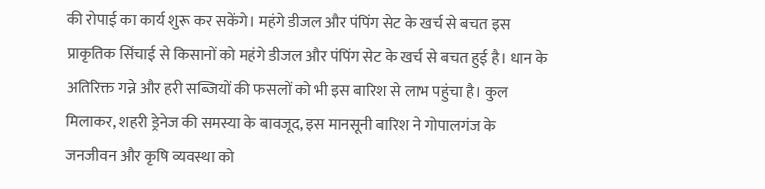की रोपाई का कार्य शुरू कर सकेंगे। महंगे डीजल और पंपिंग सेट के खर्च से बचत इस प्राकृतिक सिंचाई से किसानों को महंगे डीजल और पंपिंग सेट के खर्च से बचत हुई है। धान के अतिरिक्त गन्ने और हरी सब्जियों की फसलों को भी इस बारिश से लाभ पहुंचा है। कुल मिलाकर, शहरी ड्रेनेज की समस्या के बावजूद, इस मानसूनी बारिश ने गोपालगंज के जनजीवन और कृषि व्यवस्था को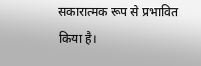सकारात्मक रूप से प्रभावित किया है।